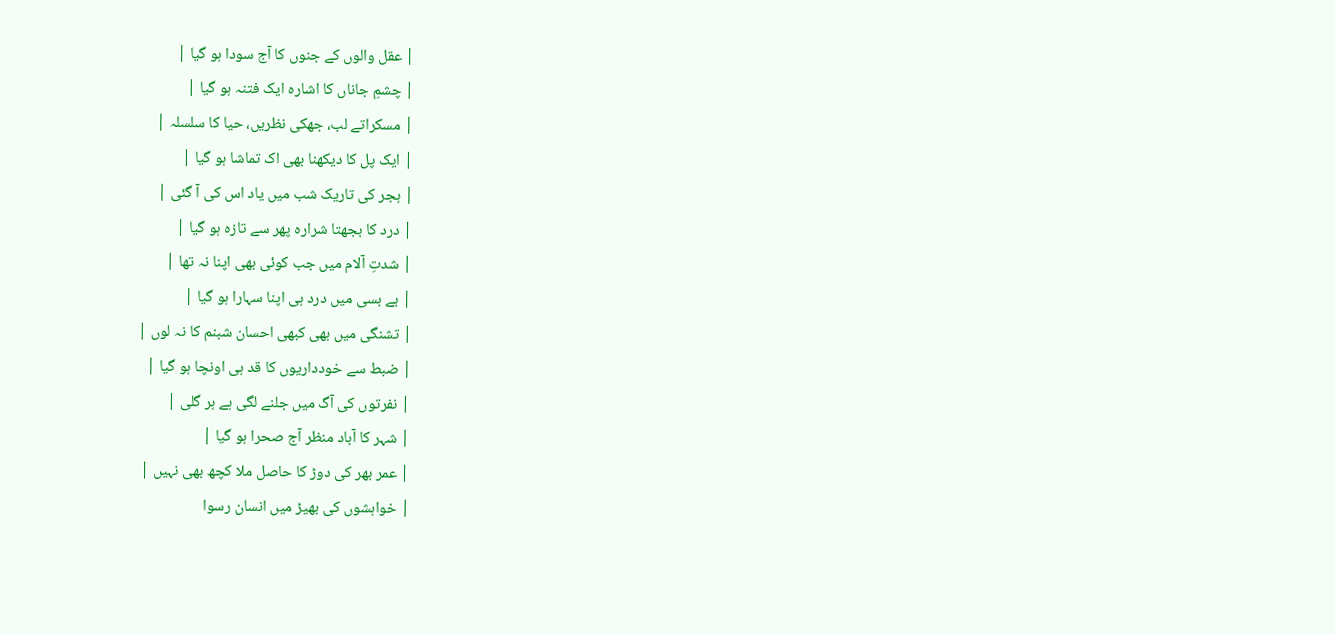| عقل والوں کے جنوں کا آج سودا ہو گیا |
| چشمِ جاناں کا اشارہ ایک فتنہ ہو گیا |
| مسکراتے لب، جھکی نظریں، حیا کا سلسلہ |
| ایک پل کا دیکھنا بھی اک تماشا ہو گیا |
| ہجر کی تاریک شب میں یاد اس کی آ گئی |
| درد کا بجھتا شرارہ پھر سے تازہ ہو گیا |
| شدتِ آلام میں جب کوئی بھی اپنا نہ تھا |
| بے بسی میں درد ہی اپنا سہارا ہو گیا |
| تشنگی میں بھی کبھی احسان شبنم کا نہ لوں |
| ضبط سے خودداریوں کا قد ہی اونچا ہو گیا |
| نفرتوں کی آگ میں جلنے لگی ہے ہر گلی |
| شہر کا آباد منظر آج صحرا ہو گیا |
| عمر بھر کی دوڑ کا حاصل ملا کچھ بھی نہیں |
| خواہشوں کی بھیڑ میں انسان رسوا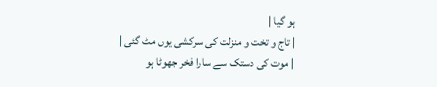ہو گیا |
| تاج و تخت و منزلت کی سرکشی یوں مٹ گئی |
| موت کی دستک سے سارا فخر جھوٹا ہو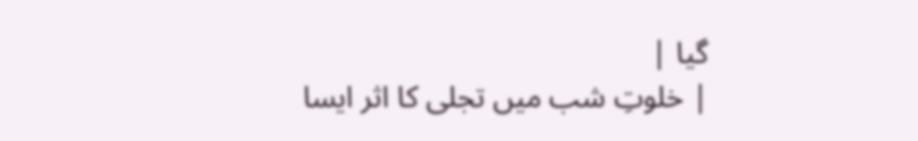گیا |
| خلوتِ شب میں تجلی کا اثر ایسا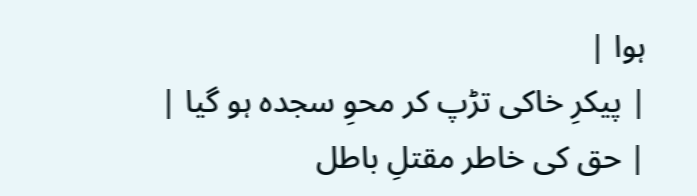ہوا |
| پیکرِ خاکی تڑپ کر محوِ سجدہ ہو گیا |
| حق کی خاطر مقتلِ باطل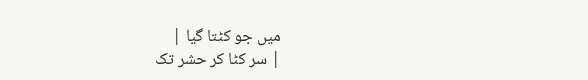میں جو کٹتا گیا |
| سر کٹا کر حشر تک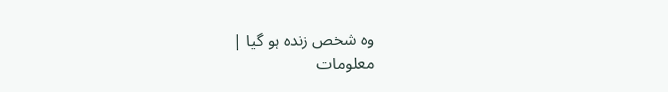وہ شخص زندہ ہو گیا |
معلومات